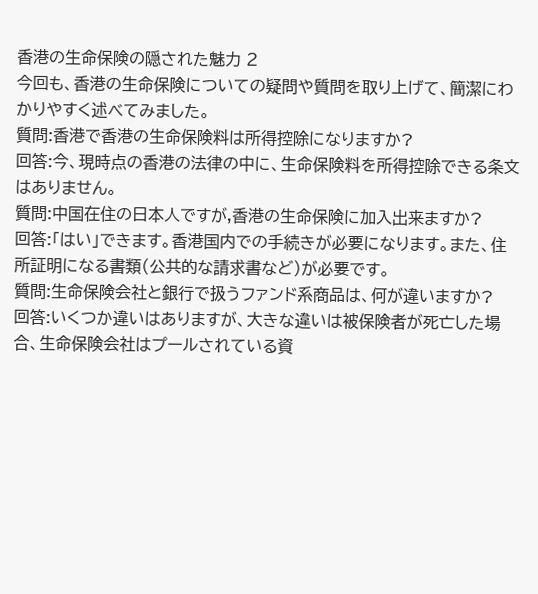香港の生命保険の隠された魅力 2
今回も、香港の生命保険についての疑問や質問を取り上げて、簡潔にわかりやすく述べてみました。
質問:香港で香港の生命保険料は所得控除になりますか?
回答:今、現時点の香港の法律の中に、生命保険料を所得控除できる条文はありません。
質問:中国在住の日本人ですが,香港の生命保険に加入出来ますか?
回答:「はい」できます。香港国内での手続きが必要になります。また、住所証明になる書類(公共的な請求書など)が必要です。
質問:生命保険会社と銀行で扱うファンド系商品は、何が違いますか?
回答:いくつか違いはありますが、大きな違いは被保険者が死亡した場合、生命保険会社はプールされている資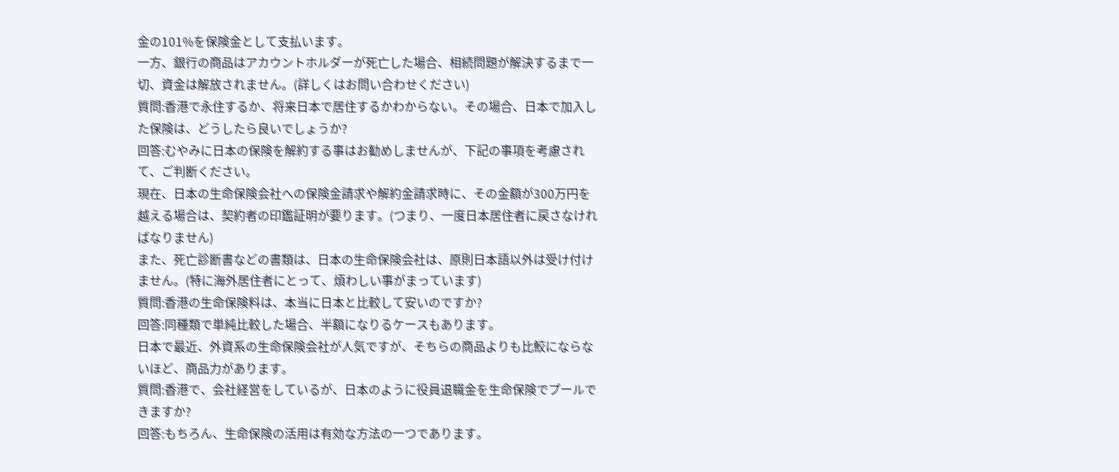金の101%を保険金として支払います。
一方、銀行の商品はアカウントホルダーが死亡した場合、相続問題が解決するまで一切、資金は解放されません。(詳しくはお問い合わせください)
質問:香港で永住するか、将来日本で居住するかわからない。その場合、日本で加入した保険は、どうしたら良いでしょうか?
回答:むやみに日本の保険を解約する事はお勧めしませんが、下記の事項を考慮されて、ご判断ください。
現在、日本の生命保険会社への保険金請求や解約金請求時に、その金額が300万円を越える場合は、契約者の印鑑証明が要ります。(つまり、一度日本居住者に戻さなければなりません)
また、死亡診断書などの書類は、日本の生命保険会社は、原則日本語以外は受け付けません。(特に海外居住者にとって、煩わしい事がまっています)
質問:香港の生命保険料は、本当に日本と比較して安いのですか?
回答:同種類で単純比較した場合、半額になりるケースもあります。
日本で最近、外資系の生命保険会社が人気ですが、そちらの商品よりも比鮫にならないほど、商品力があります。
質問:香港で、会社経営をしているが、日本のように役員退職金を生命保険でプールできますか?
回答:もちろん、生命保険の活用は有効な方法の一つであります。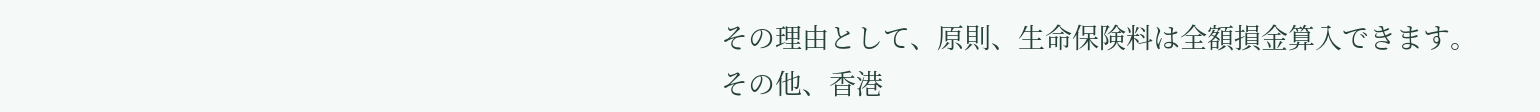その理由として、原則、生命保険料は全額損金算入できます。
その他、香港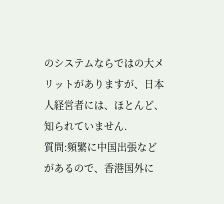のシステムならではの大メリットがありますが、日本人経営者には、ほとんど、知られていません.
質問:頻繁に中国出張などがあるので、香港国外に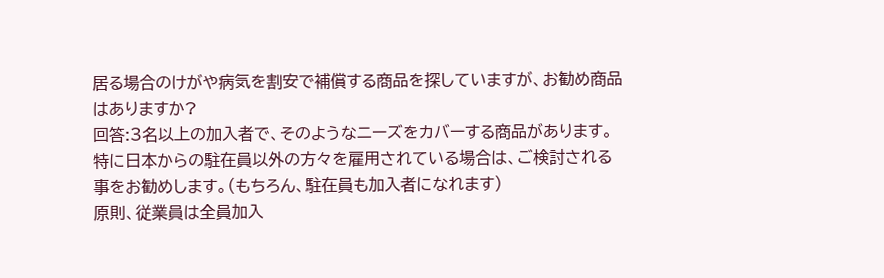居る場合のけがや病気を割安で補償する商品を探していますが、お勧め商品はありますか?
回答:3名以上の加入者で、そのようなニーズをカバーする商品があります。
特に日本からの駐在員以外の方々を雇用されている場合は、ご検討される事をお勧めします。(もちろん、駐在員も加入者になれます)
原則、従業員は全員加入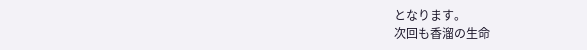となります。
次回も香溜の生命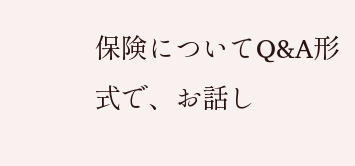保険についてQ&A形式で、お話し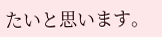たいと思います。